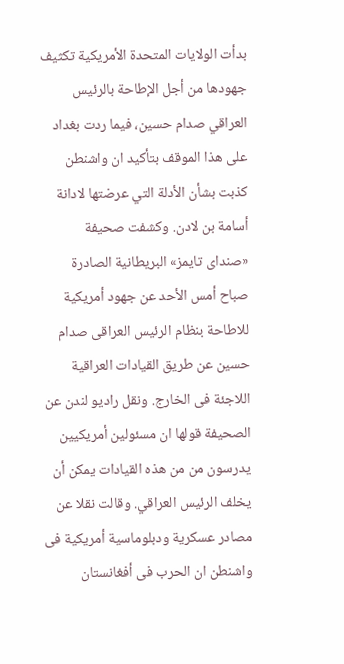بدأت الولايات المتحدة الأمريكية تكثيف جهودها من أجل الإطاحة بالرئيس العراقي صدام حسين، فيما ردت بغداد على هذا الموقف بتأكيد ان واشنطن كذبت بشأن الأدلة التي عرضتها لادانة أسامة بن لادن. وكشفت صحيفة «صنداى تايمز» البريطانية الصادرة صباح أمس الأحد عن جهود أمريكية للاطاحة بنظام الرئيس العراقى صدام حسين عن طريق القيادات العراقية اللاجئة فى الخارج. ونقل راديو لندن عن الصحيفة قولها ان مسئولين أمريكيين يدرسون من من هذه القيادات يمكن أن يخلف الرئيس العراقي. وقالت نقلا عن مصادر عسكرية ودبلوماسية أمريكية فى واشنطن ان الحرب فى أفغانستان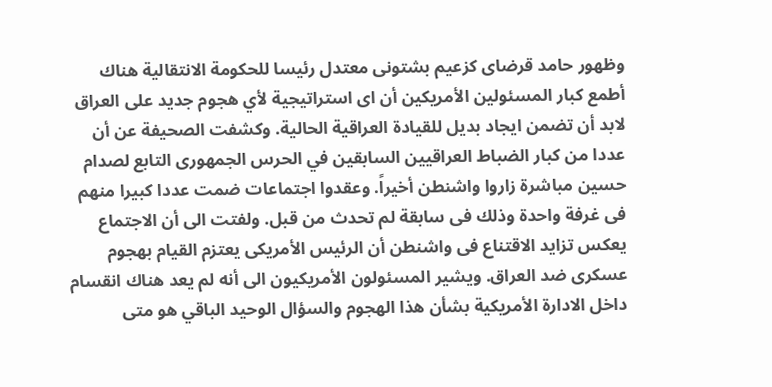وظهور حامد قرضاى كزعيم بشتونى معتدل رئيسا للحكومة الانتقالية هناك أطمع كبار المسئولين الأمريكين أن اى استراتيجية لأي هجوم جديد على العراق لابد أن تضمن ايجاد بديل للقيادة العراقية الحالية. وكشفت الصحيفة عن أن عددا من كبار الضباط العراقيين السابقين في الحرس الجمهورى التابع لصدام حسين مباشرة زاروا واشنطن أخيراً. وعقدوا اجتماعات ضمت عددا كبيرا منهم فى غرفة واحدة وذلك فى سابقة لم تحدث من قبل. ولفتت الى أن الاجتماع يعكس تزايد الاقتناع فى واشنطن أن الرئيس الأمريكى يعتزم القيام بهجوم عسكرى ضد العراق. ويشير المسئولون الأمريكيون الى أنه لم يعد هناك انقسام داخل الادارة الأمريكية بشأن هذا الهجوم والسؤال الوحيد الباقي هو متى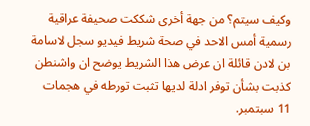وكيف سيتم؟ من جهة أخرى شككت صحيفة عراقية رسمية أمس الاحد في صحة شريط فيديو سجل لاسامة بن لادن قائلة ان عرض هذا الشريط يوضح ان واشنطن كذبت بشأن توفر ادلة لديها تثبت تورطه في هجمات 11 سبتمبر.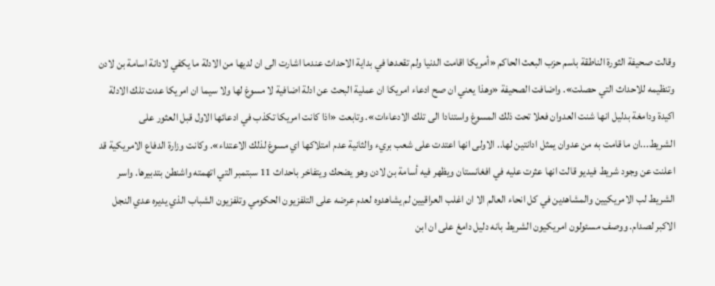وقالت صحيفة الثورة الناطقة باسم حزب البعث الحاكم «أمريكا اقامت الدنيا ولم تقعدها في بداية الاحداث عندما اشارت الى ان لديها من الادلة ما يكفي لادانة اسامة بن لادن وتنظيمه للاحداث التي حصلت». واضافت الصحيفة «وهذا يعني ان صح ادعاء امريكا ان عملية البحث عن ادلة اضافية لا مسوغ لها ولا سيما ان امريكا عدت تلك الادلة اكيدة ودامغة بدليل انها شنت العدوان فعلا تحت ذلك المسوغ واستنادا الى تلك الادعاءات». وتابعت «اذا كانت امريكا تكذب في ادعائها الاول قبل العثور على الشريط...ان ما قامت به من عدوان يمثل ادانتين لها.. الاولى انها اعتدت على شعب بريء والثانية عدم امتلاكها اي مسوغ لذلك الاعتداء». وكانت وزارة الدفاع الامريكية قد اعلنت عن وجود شريط فيديو قالت انها عثرت عليه في افغانستان ويظهر فيه أسامة بن لادن وهو يضحك ويتفاخر باحداث 11 سبتمبر التي اتهمته واشنطن بتدبيرها. واسر الشريط لب الامريكيين والمشاهدين في كل انحاء العالم الا ان اغلب العراقيين لم يشاهدوه لعدم عرضه على التلفزيون الحكومي وتلفزيون الشباب الذي يديره عدي النجل الاكبر لصدام. ووصف مسئولون امريكيون الشريط بانه دليل دامغ على ان ابن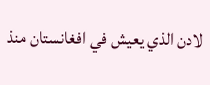لادن الذي يعيش في افغانستان منذ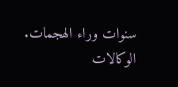سنوات وراء الهجمات. الوكالات